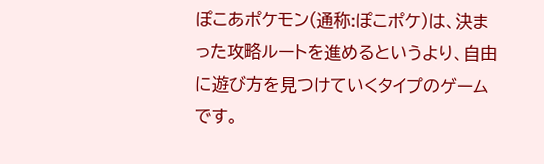ぽこあポケモン(通称:ぽこポケ)は、決まった攻略ルートを進めるというより、自由に遊び方を見つけていくタイプのゲームです。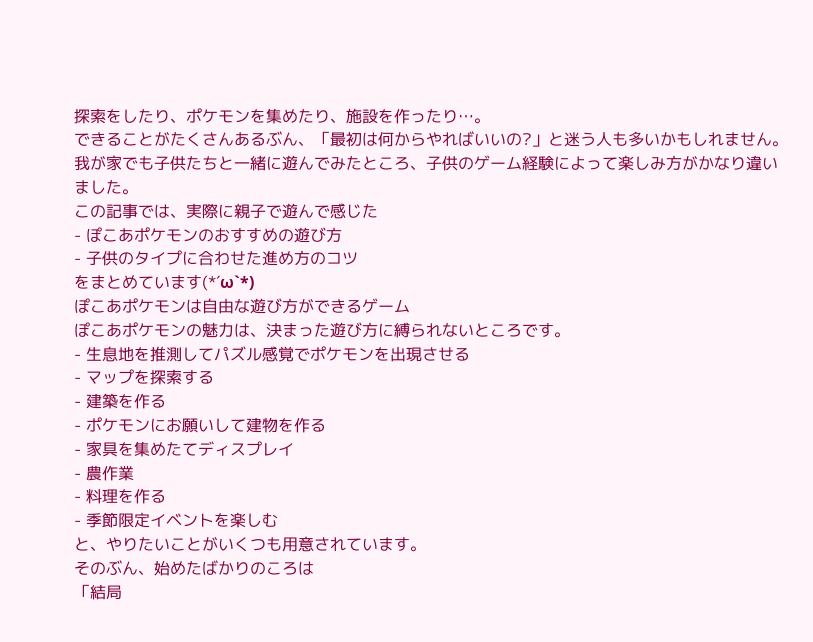探索をしたり、ポケモンを集めたり、施設を作ったり…。
できることがたくさんあるぶん、「最初は何からやればいいの?」と迷う人も多いかもしれません。
我が家でも子供たちと一緒に遊んでみたところ、子供のゲーム経験によって楽しみ方がかなり違いました。
この記事では、実際に親子で遊んで感じた
- ぽこあポケモンのおすすめの遊び方
- 子供のタイプに合わせた進め方のコツ
をまとめています(*´ω`*)
ぽこあポケモンは自由な遊び方ができるゲーム
ぽこあポケモンの魅力は、決まった遊び方に縛られないところです。
- 生息地を推測してパズル感覚でポケモンを出現させる
- マップを探索する
- 建築を作る
- ポケモンにお願いして建物を作る
- 家具を集めたてディスプレイ
- 農作業
- 料理を作る
- 季節限定イベントを楽しむ
と、やりたいことがいくつも用意されています。
そのぶん、始めたばかりのころは
「結局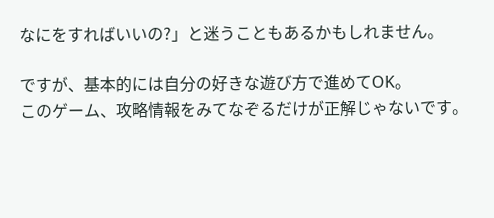なにをすればいいの?」と迷うこともあるかもしれません。

ですが、基本的には自分の好きな遊び方で進めてOK。
このゲーム、攻略情報をみてなぞるだけが正解じゃないです。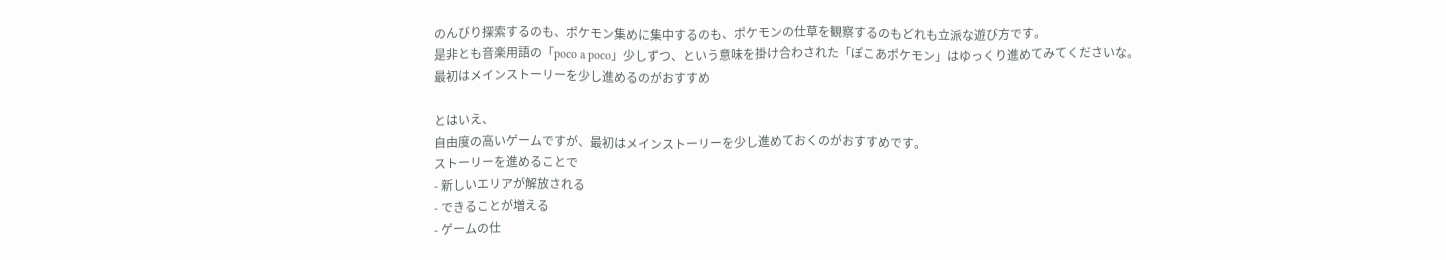のんびり探索するのも、ポケモン集めに集中するのも、ポケモンの仕草を観察するのもどれも立派な遊び方です。
是非とも音楽用語の「poco a poco」少しずつ、という意味を掛け合わされた「ぽこあポケモン」はゆっくり進めてみてくださいな。
最初はメインストーリーを少し進めるのがおすすめ

とはいえ、
自由度の高いゲームですが、最初はメインストーリーを少し進めておくのがおすすめです。
ストーリーを進めることで
- 新しいエリアが解放される
- できることが増える
- ゲームの仕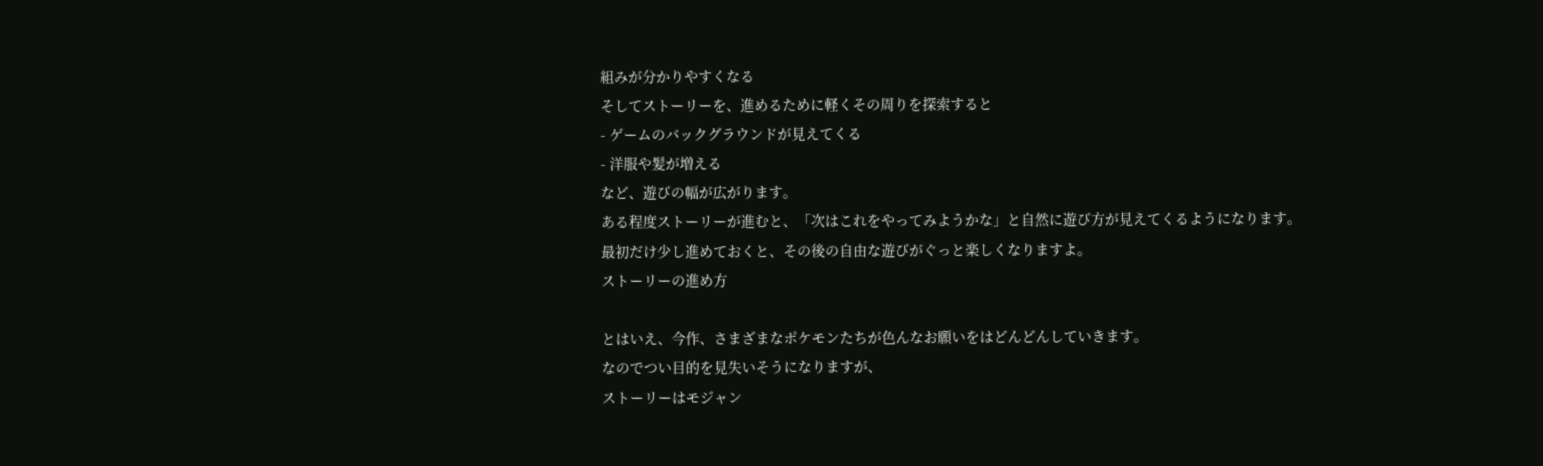組みが分かりやすくなる
そしてストーリーを、進めるために軽くその周りを探索すると
- ゲームのバックグラウンドが見えてくる
- 洋服や髪が増える
など、遊びの幅が広がります。
ある程度ストーリーが進むと、「次はこれをやってみようかな」と自然に遊び方が見えてくるようになります。
最初だけ少し進めておくと、その後の自由な遊びがぐっと楽しくなりますよ。
ストーリーの進め方

とはいえ、今作、さまざまなポケモンたちが色んなお願いをはどんどんしていきます。
なのでつい目的を見失いそうになりますが、
ストーリーはモジャン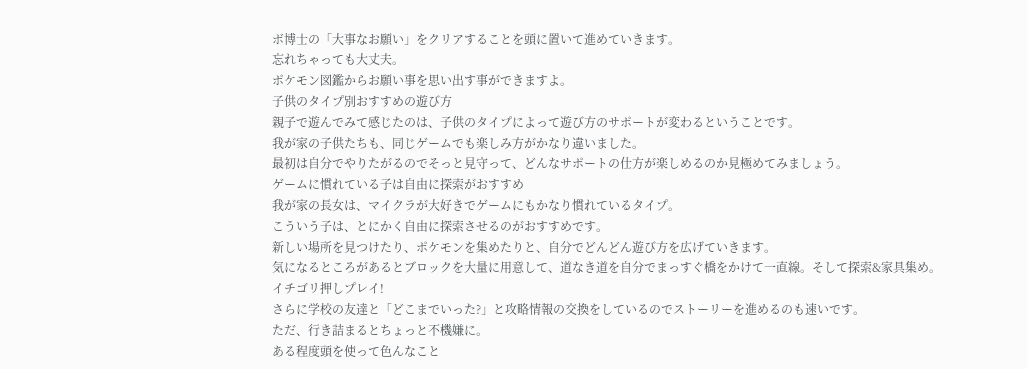ボ博士の「大事なお願い」をクリアすることを頭に置いて進めていきます。
忘れちゃっても大丈夫。
ポケモン図鑑からお願い事を思い出す事ができますよ。
子供のタイプ別おすすめの遊び方
親子で遊んでみて感じたのは、子供のタイプによって遊び方のサポートが変わるということです。
我が家の子供たちも、同じゲームでも楽しみ方がかなり違いました。
最初は自分でやりたがるのでそっと見守って、どんなサポートの仕方が楽しめるのか見極めてみましょう。
ゲームに慣れている子は自由に探索がおすすめ
我が家の長女は、マイクラが大好きでゲームにもかなり慣れているタイプ。
こういう子は、とにかく自由に探索させるのがおすすめです。
新しい場所を見つけたり、ポケモンを集めたりと、自分でどんどん遊び方を広げていきます。
気になるところがあるとブロックを大量に用意して、道なき道を自分でまっすぐ橋をかけて一直線。そして探索&家具集め。
イチゴリ押しプレイ!
さらに学校の友達と「どこまでいった?」と攻略情報の交換をしているのでストーリーを進めるのも速いです。
ただ、行き詰まるとちょっと不機嫌に。
ある程度頭を使って色んなこと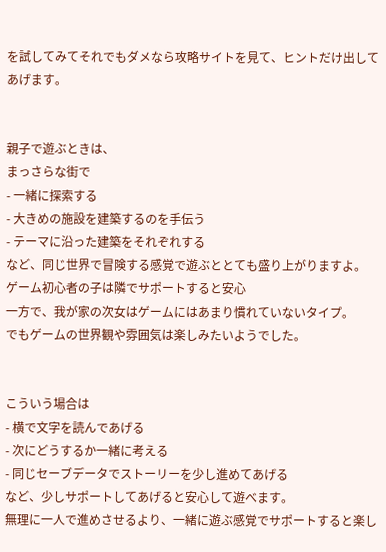を試してみてそれでもダメなら攻略サイトを見て、ヒントだけ出してあげます。


親子で遊ぶときは、
まっさらな街で
- 一緒に探索する
- 大きめの施設を建築するのを手伝う
- テーマに沿った建築をそれぞれする
など、同じ世界で冒険する感覚で遊ぶととても盛り上がりますよ。
ゲーム初心者の子は隣でサポートすると安心
一方で、我が家の次女はゲームにはあまり慣れていないタイプ。
でもゲームの世界観や雰囲気は楽しみたいようでした。


こういう場合は
- 横で文字を読んであげる
- 次にどうするか一緒に考える
- 同じセーブデータでストーリーを少し進めてあげる
など、少しサポートしてあげると安心して遊べます。
無理に一人で進めさせるより、一緒に遊ぶ感覚でサポートすると楽し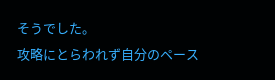そうでした。
攻略にとらわれず自分のペース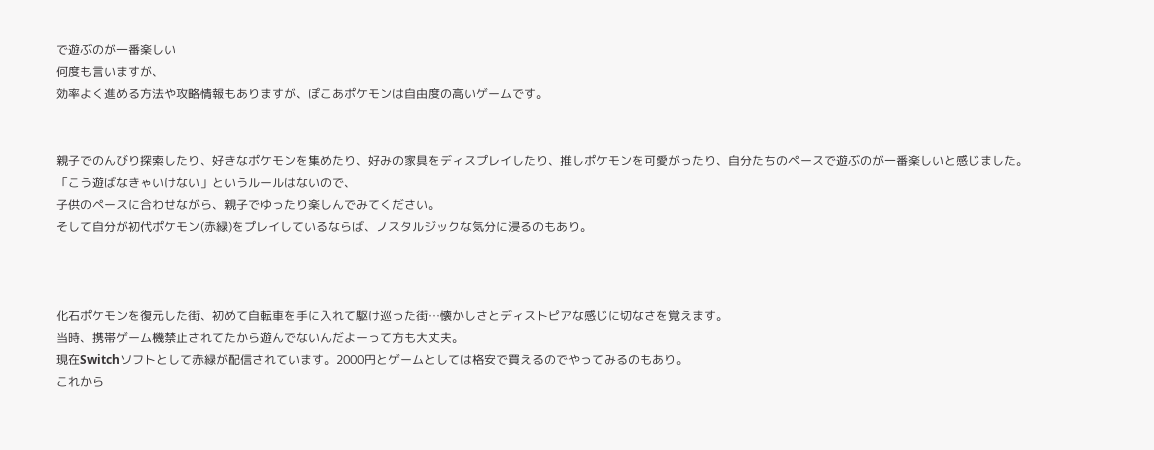で遊ぶのが一番楽しい
何度も言いますが、
効率よく進める方法や攻略情報もありますが、ぽこあポケモンは自由度の高いゲームです。


親子でのんびり探索したり、好きなポケモンを集めたり、好みの家具をディスプレイしたり、推しポケモンを可愛がったり、自分たちのペースで遊ぶのが一番楽しいと感じました。
「こう遊ばなきゃいけない」というルールはないので、
子供のペースに合わせながら、親子でゆったり楽しんでみてください。
そして自分が初代ポケモン(赤緑)をプレイしているならば、ノスタルジックな気分に浸るのもあり。



化石ポケモンを復元した街、初めて自転車を手に入れて駆け巡った街…懐かしさとディストピアな感じに切なさを覚えます。
当時、携帯ゲーム機禁止されてたから遊んでないんだよーって方も大丈夫。
現在Switchソフトとして赤緑が配信されています。2000円とゲームとしては格安で買えるのでやってみるのもあり。
これから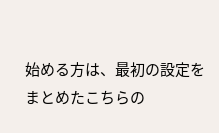始める方は、最初の設定をまとめたこちらの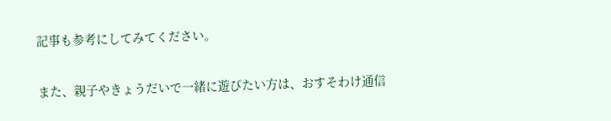記事も参考にしてみてください。


また、親子やきょうだいで一緒に遊びたい方は、おすそわけ通信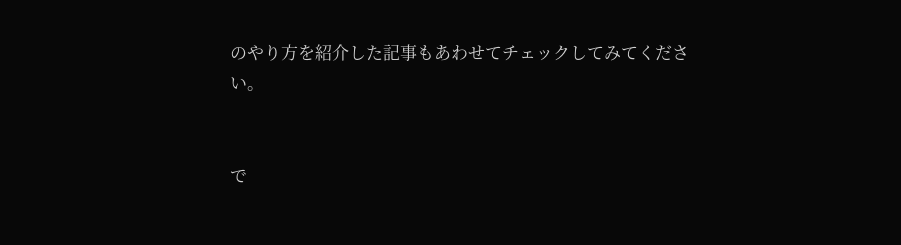のやり方を紹介した記事もあわせてチェックしてみてください。


で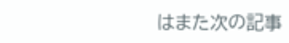はまた次の記事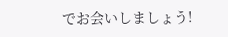でお会いしましょう!